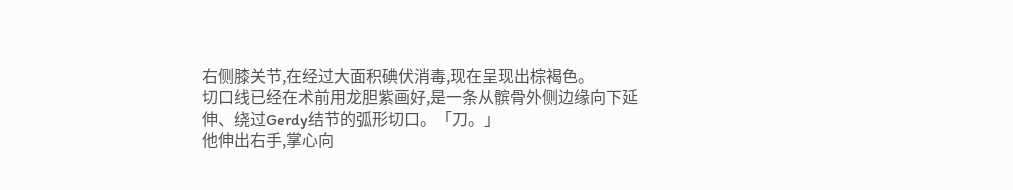右侧膝关节,在经过大面积碘伏消毒,现在呈现出棕褐色。
切口线已经在术前用龙胆紫画好,是一条从髌骨外侧边缘向下延伸、绕过Gerdy结节的弧形切口。「刀。」
他伸出右手,掌心向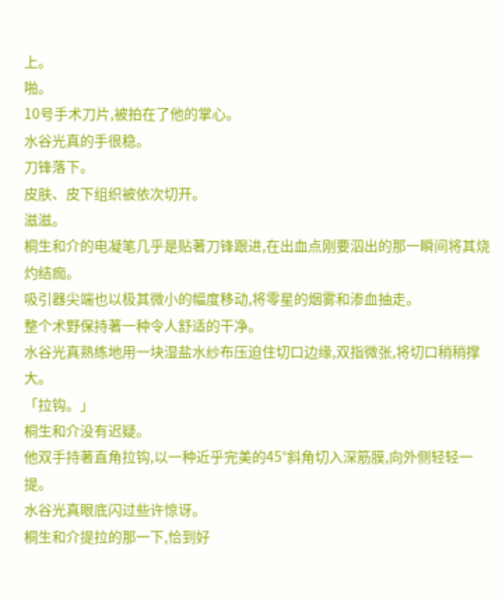上。
啪。
10号手术刀片,被拍在了他的掌心。
水谷光真的手很稳。
刀锋落下。
皮肤、皮下组织被依次切开。
滋滋。
桐生和介的电凝笔几乎是贴著刀锋跟进,在出血点刚要泅出的那一瞬间将其烧灼结痂。
吸引器尖端也以极其微小的幅度移动,将零星的烟雾和渗血抽走。
整个术野保持著一种令人舒适的干净。
水谷光真熟练地用一块湿盐水纱布压迫住切口边缘,双指微张,将切口稍稍撑大。
「拉钩。」
桐生和介没有迟疑。
他双手持著直角拉钩,以一种近乎完美的45°斜角切入深筋膜,向外侧轻轻一提。
水谷光真眼底闪过些许惊讶。
桐生和介提拉的那一下,恰到好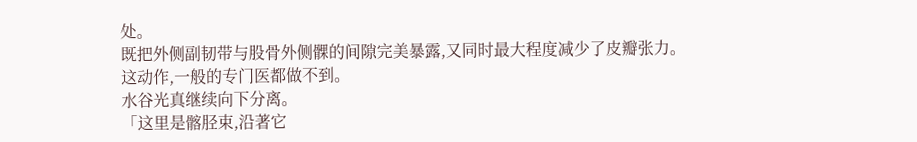处。
既把外侧副韧带与股骨外侧髁的间隙完美暴露,又同时最大程度减少了皮瓣张力。
这动作,一般的专门医都做不到。
水谷光真继续向下分离。
「这里是髂胫束,沿著它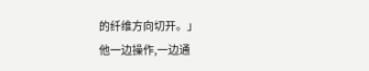的纤维方向切开。」
他一边操作,一边通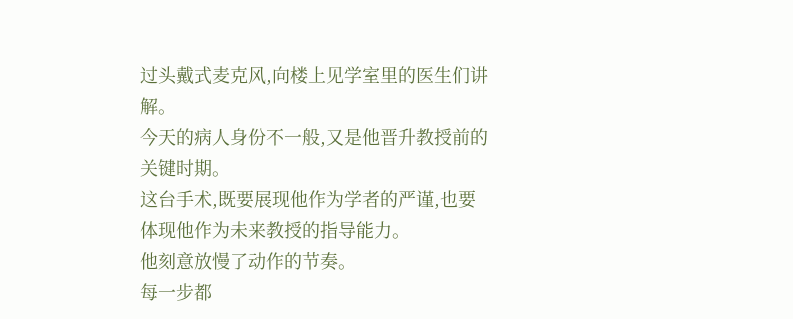过头戴式麦克风,向楼上见学室里的医生们讲解。
今天的病人身份不一般,又是他晋升教授前的关键时期。
这台手术,既要展现他作为学者的严谨,也要体现他作为未来教授的指导能力。
他刻意放慢了动作的节奏。
每一步都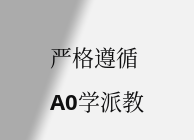严格遵循A0学派教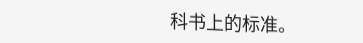科书上的标准。